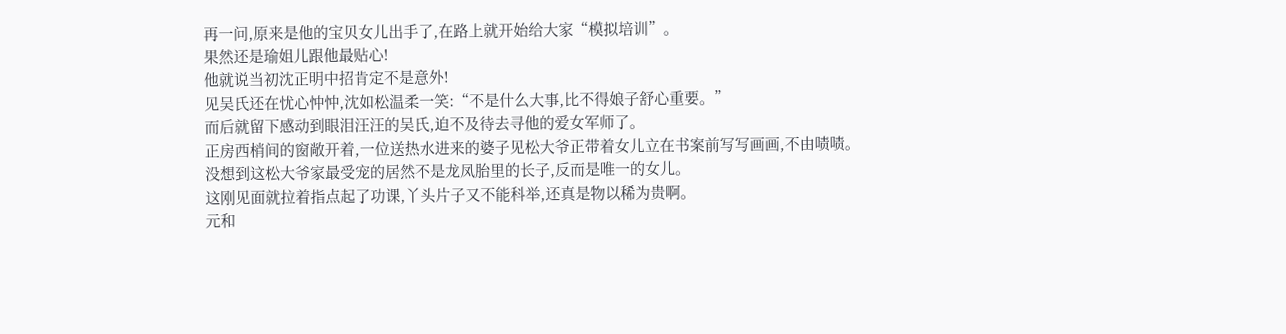再一问,原来是他的宝贝女儿出手了,在路上就开始给大家“模拟培训”。
果然还是瑜姐儿跟他最贴心!
他就说当初沈正明中招肯定不是意外!
见吴氏还在忧心忡忡,沈如松温柔一笑:“不是什么大事,比不得娘子舒心重要。”
而后就留下感动到眼泪汪汪的吴氏,迫不及待去寻他的爱女军师了。
正房西梢间的窗敞开着,一位送热水进来的婆子见松大爷正带着女儿立在书案前写写画画,不由啧啧。
没想到这松大爷家最受宠的居然不是龙凤胎里的长子,反而是唯一的女儿。
这刚见面就拉着指点起了功课,丫头片子又不能科举,还真是物以稀为贵啊。
元和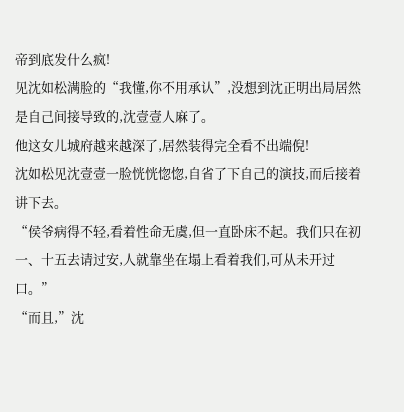帝到底发什么疯!
见沈如松满脸的“我懂,你不用承认”,没想到沈正明出局居然是自己间接导致的,沈壹壹人麻了。
他这女儿城府越来越深了,居然装得完全看不出端倪!
沈如松见沈壹壹一脸恍恍惚惚,自省了下自己的演技,而后接着讲下去。
“侯爷病得不轻,看着性命无虞,但一直卧床不起。我们只在初一、十五去请过安,人就靠坐在塌上看着我们,可从未开过口。”
“而且,”沈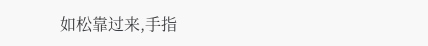如松靠过来,手指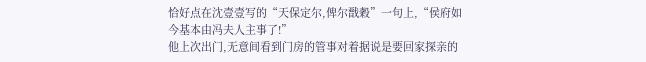恰好点在沈壹壹写的“天保定尔,俾尔戬穀”一句上,“侯府如今基本由冯夫人主事了!”
他上次出门,无意间看到门房的管事对着据说是要回家探亲的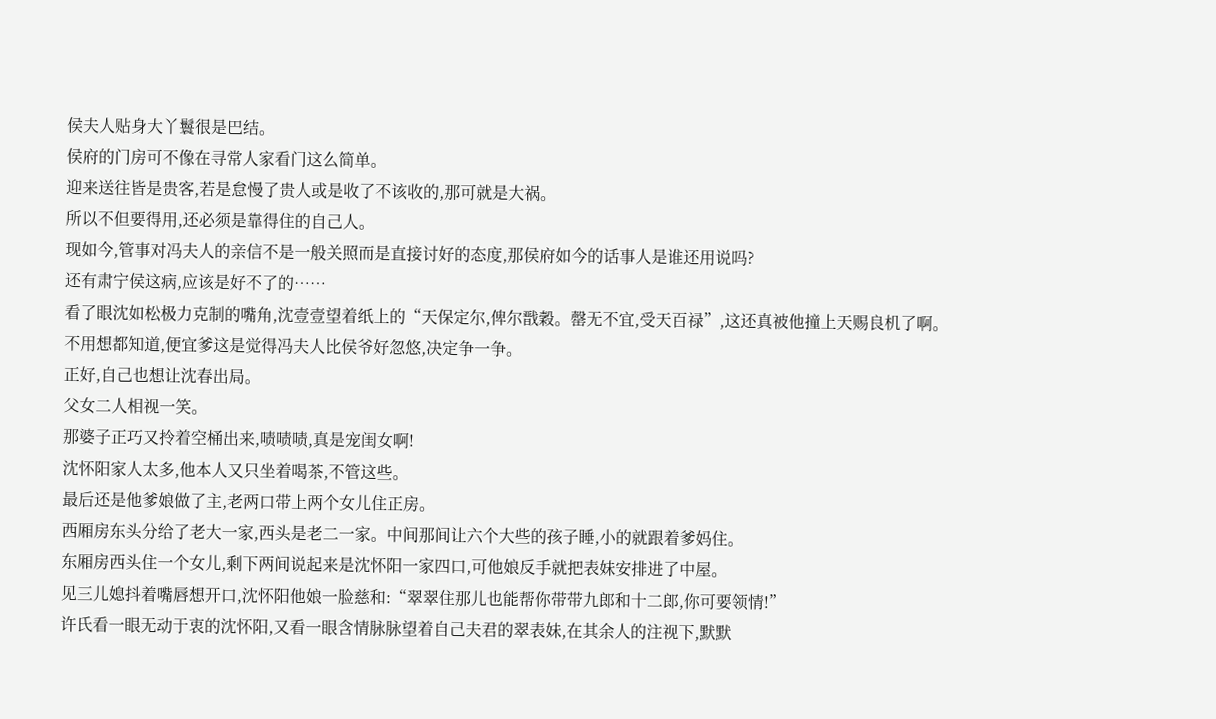侯夫人贴身大丫鬟很是巴结。
侯府的门房可不像在寻常人家看门这么简单。
迎来送往皆是贵客,若是怠慢了贵人或是收了不该收的,那可就是大祸。
所以不但要得用,还必须是靠得住的自己人。
现如今,管事对冯夫人的亲信不是一般关照而是直接讨好的态度,那侯府如今的话事人是谁还用说吗?
还有肃宁侯这病,应该是好不了的……
看了眼沈如松极力克制的嘴角,沈壹壹望着纸上的“天保定尔,俾尔戬穀。罄无不宜,受天百禄”,这还真被他撞上天赐良机了啊。
不用想都知道,便宜爹这是觉得冯夫人比侯爷好忽悠,决定争一争。
正好,自己也想让沈春出局。
父女二人相视一笑。
那婆子正巧又拎着空桶出来,啧啧啧,真是宠闺女啊!
沈怀阳家人太多,他本人又只坐着喝茶,不管这些。
最后还是他爹娘做了主,老两口带上两个女儿住正房。
西厢房东头分给了老大一家,西头是老二一家。中间那间让六个大些的孩子睡,小的就跟着爹妈住。
东厢房西头住一个女儿,剩下两间说起来是沈怀阳一家四口,可他娘反手就把表妹安排进了中屋。
见三儿媳抖着嘴唇想开口,沈怀阳他娘一脸慈和:“翠翠住那儿也能帮你带带九郎和十二郎,你可要领情!”
许氏看一眼无动于衷的沈怀阳,又看一眼含情脉脉望着自己夫君的翠表妹,在其余人的注视下,默默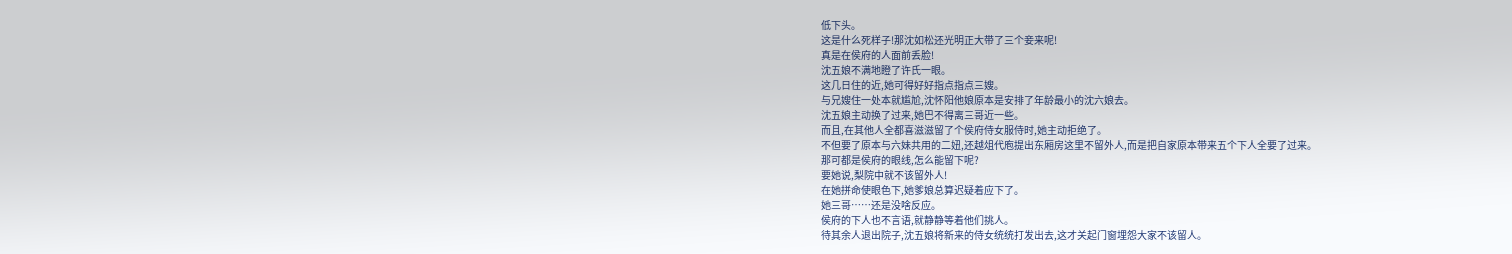低下头。
这是什么死样子!那沈如松还光明正大带了三个妾来呢!
真是在侯府的人面前丢脸!
沈五娘不满地瞪了许氏一眼。
这几日住的近,她可得好好指点指点三嫂。
与兄嫂住一处本就尴尬,沈怀阳他娘原本是安排了年龄最小的沈六娘去。
沈五娘主动换了过来,她巴不得离三哥近一些。
而且,在其他人全都喜滋滋留了个侯府侍女服侍时,她主动拒绝了。
不但要了原本与六妹共用的二妞,还越俎代庖提出东厢房这里不留外人,而是把自家原本带来五个下人全要了过来。
那可都是侯府的眼线,怎么能留下呢?
要她说,梨院中就不该留外人!
在她拼命使眼色下,她爹娘总算迟疑着应下了。
她三哥……还是没啥反应。
侯府的下人也不言语,就静静等着他们挑人。
待其余人退出院子,沈五娘将新来的侍女统统打发出去,这才关起门窗埋怨大家不该留人。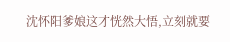沈怀阳爹娘这才恍然大悟,立刻就要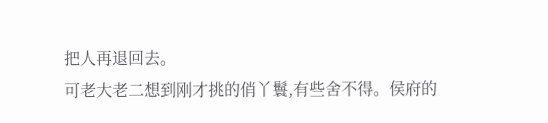把人再退回去。
可老大老二想到刚才挑的俏丫鬟,有些舍不得。侯府的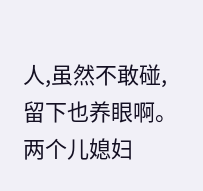人,虽然不敢碰,留下也养眼啊。
两个儿媳妇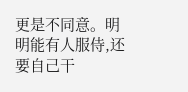更是不同意。明明能有人服侍,还要自己干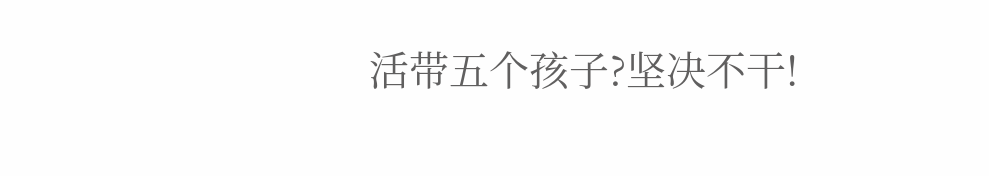活带五个孩子?坚决不干!